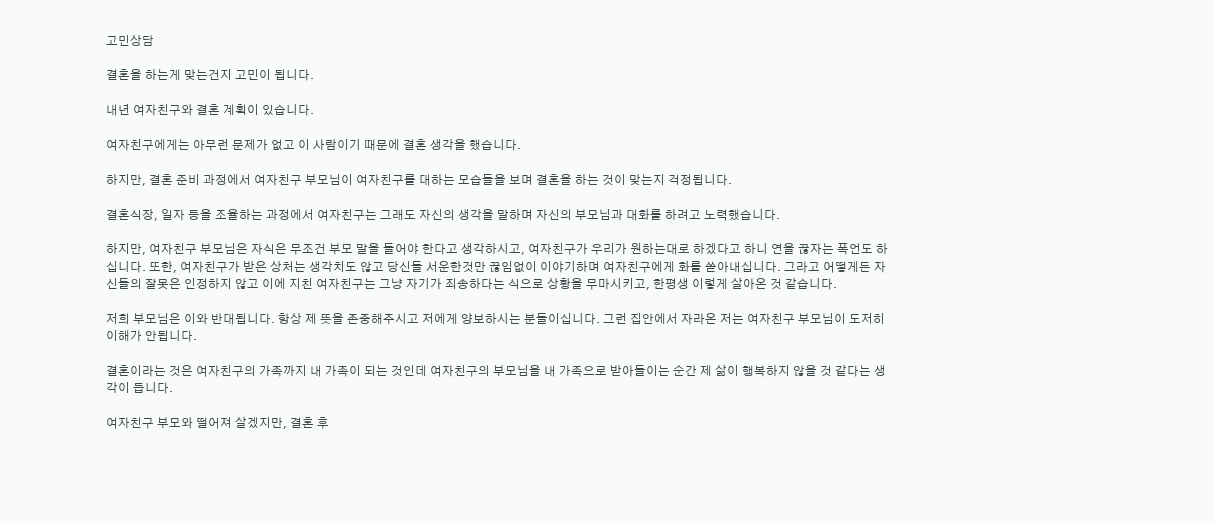고민상담

결혼을 하는게 맞는건지 고민이 됩니다.

내년 여자친구와 결혼 계획이 있습니다.

여자친구에게는 아무런 문제가 없고 이 사람이기 때문에 결혼 생각을 했습니다.

하지만, 결혼 준비 과정에서 여자친구 부모님이 여자친구를 대하는 모습들을 보며 결혼을 하는 것이 맞는지 걱정됩니다.

결혼식장, 일자 등을 조율하는 과정에서 여자친구는 그래도 자신의 생각을 말하며 자신의 부모님과 대화를 하려고 노력했습니다.

하지만, 여자친구 부모님은 자식은 무조건 부모 말을 들어야 한다고 생각하시고, 여자친구가 우리가 원하는대로 하겠다고 하니 연을 끊자는 폭언도 하십니다. 또한, 여자친구가 받은 상처는 생각치도 않고 당신들 서운한것만 끊임없이 이야기하며 여자친구에게 화를 쏟아내십니다. 그라고 어떻게든 자신들의 잘못은 인정하지 않고 이에 지친 여자친구는 그냥 자기가 죄송하다는 식으로 상황을 무마시키고, 한평생 이렇게 살아온 것 같습니다.

저희 부모님은 이와 반대됩니다. 항상 제 뜻을 존중해주시고 저에게 양보하시는 분들이십니다. 그런 집안에서 자라온 저는 여자친구 부모님이 도저히 이해가 안됩니다.

결혼이라는 것은 여자친구의 가족까지 내 가족이 되는 것인데 여자친구의 부모님을 내 가족으로 받아들이는 순간 제 삶이 행복하지 않을 것 같다는 생각이 듭니다.

여자친구 부모와 떨어져 살겠지만, 결혼 후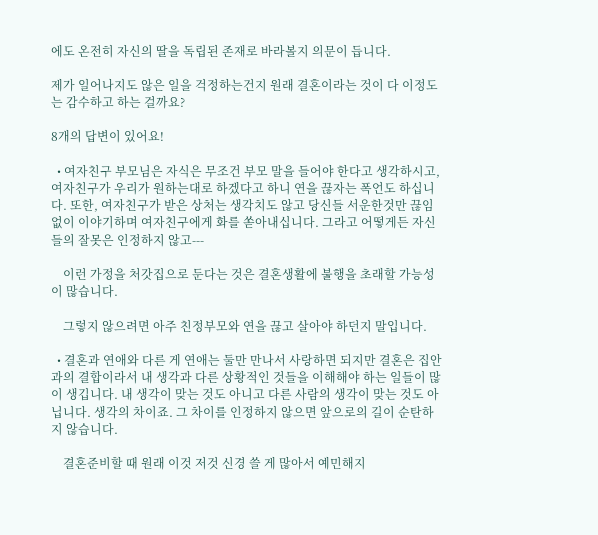에도 온전히 자신의 딸을 독립된 존재로 바라볼지 의문이 듭니다.

제가 일어나지도 않은 일을 걱정하는건지 원래 결혼이라는 것이 다 이정도는 감수하고 하는 걸까요?

8개의 답변이 있어요!

  • 여자친구 부모님은 자식은 무조건 부모 말을 들어야 한다고 생각하시고, 여자친구가 우리가 원하는대로 하겠다고 하니 연을 끊자는 폭언도 하십니다. 또한, 여자친구가 받은 상처는 생각치도 않고 당신들 서운한것만 끊임없이 이야기하며 여자친구에게 화를 쏟아내십니다. 그라고 어떻게든 자신들의 잘못은 인정하지 않고---

    이런 가정을 처갓집으로 둔다는 것은 결혼생활에 불행을 초래할 가능성이 많습니다.

    그렇지 않으려면 아주 친정부모와 연을 끊고 살아야 하던지 말입니다.

  • 결혼과 연애와 다른 게 연애는 둘만 만나서 사랑하면 되지만 결혼은 집안과의 결합이라서 내 생각과 다른 상황적인 것들을 이해해야 하는 일들이 많이 생깁니다. 내 생각이 맞는 것도 아니고 다른 사람의 생각이 맞는 것도 아닙니다. 생각의 차이죠. 그 차이를 인정하지 않으면 앞으로의 길이 순탄하지 않습니다.

    결혼준비할 때 원래 이것 저것 신경 쓸 게 많아서 예민해지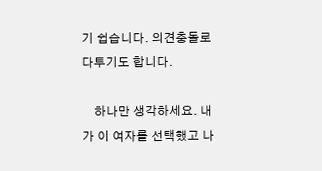기 쉽습니다. 의견충돌로 다투기도 합니다.

    하나만 생각하세요. 내가 이 여자를 선택했고 나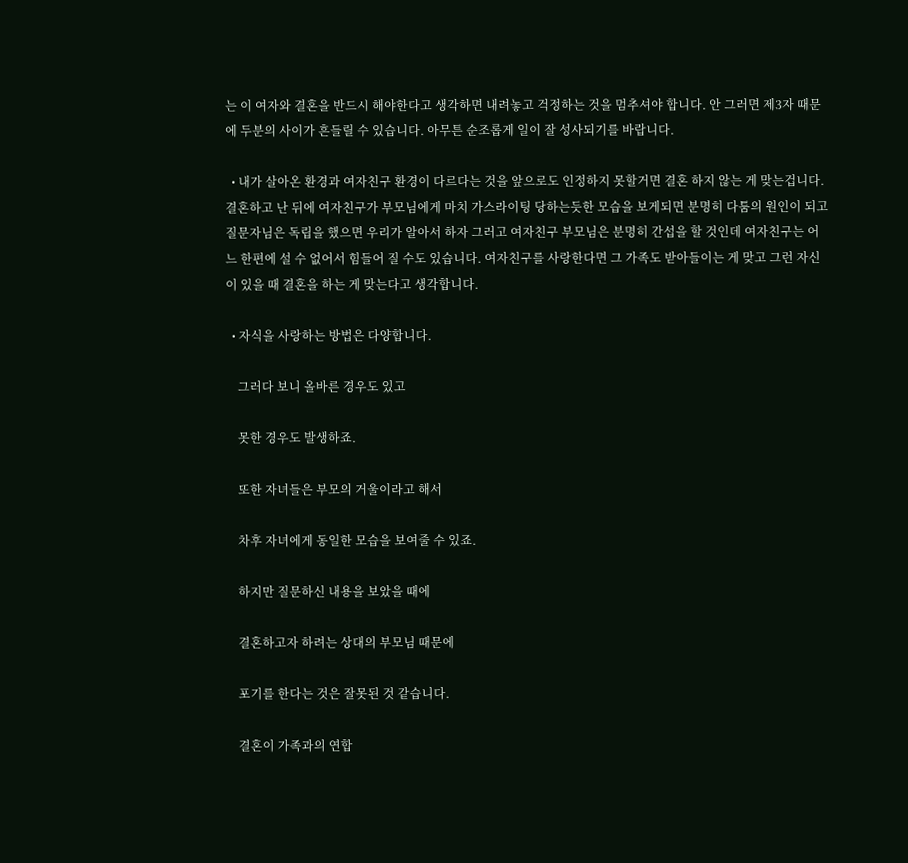는 이 여자와 결혼을 반드시 해야한다고 생각하면 내려놓고 걱정하는 것을 멈추셔야 합니다. 안 그러면 제3자 때문에 두분의 사이가 흔들릴 수 있습니다. 아무튼 순조롭게 일이 잘 성사되기를 바랍니다.

  • 내가 살아온 환경과 여자친구 환경이 다르다는 것을 앞으로도 인정하지 못할거면 결혼 하지 않는 게 맞는겁니다. 결혼하고 난 뒤에 여자친구가 부모님에게 마치 가스라이팅 당하는듯한 모습을 보게되면 분명히 다툼의 원인이 되고 질문자님은 독립을 했으면 우리가 알아서 하자 그러고 여자친구 부모님은 분명히 간섭을 할 것인데 여자친구는 어느 한편에 설 수 없어서 힘들어 질 수도 있습니다. 여자친구를 사랑한다면 그 가족도 받아들이는 게 맞고 그런 자신이 있을 때 결혼을 하는 게 맞는다고 생각합니다.

  • 자식을 사랑하는 방법은 다양합니다.

    그러다 보니 올바른 경우도 있고

    못한 경우도 발생하죠.

    또한 자녀들은 부모의 거울이라고 해서

    차후 자녀에게 동일한 모습을 보여줄 수 있죠.

    하지만 질문하신 내용을 보았을 때에

    결혼하고자 하려는 상대의 부모님 때문에

    포기를 한다는 것은 잘못된 것 같습니다.

    결혼이 가족과의 연합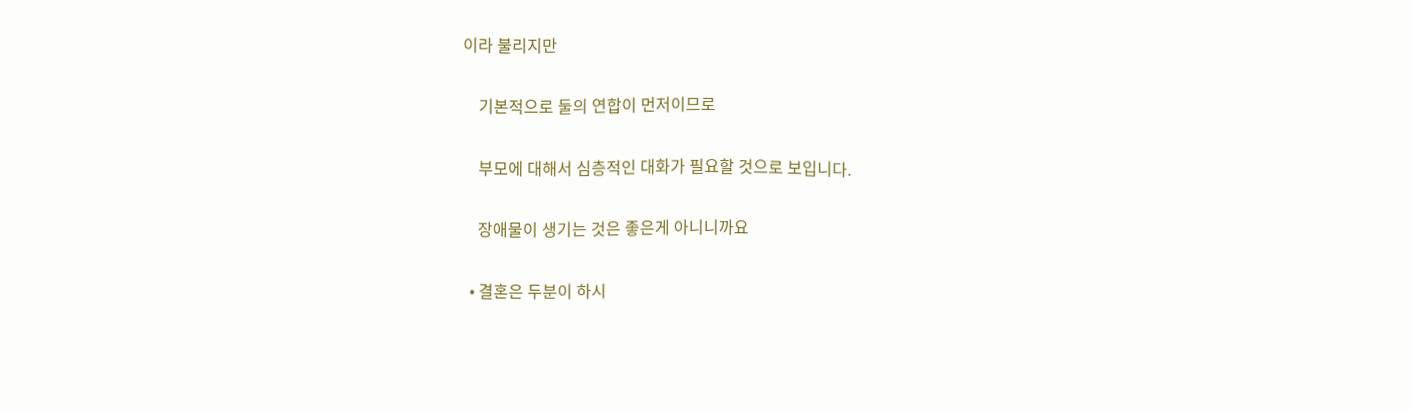이라 불리지만

    기본적으로 둘의 연합이 먼저이므로

    부모에 대해서 심층적인 대화가 필요할 것으로 보입니다.

    장애물이 생기는 것은 좋은게 아니니까요

  • 결혼은 두분이 하시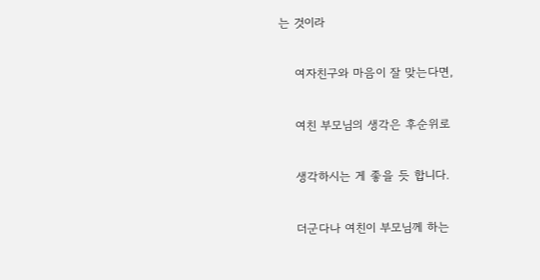는 것이라

    여자친구와 마음이 잘 맞는다면,

    여친 부모님의 생각은 후순위로

    생각하시는 게 좋을 듯 합니다.

    더군다나 여친이 부모님께 하는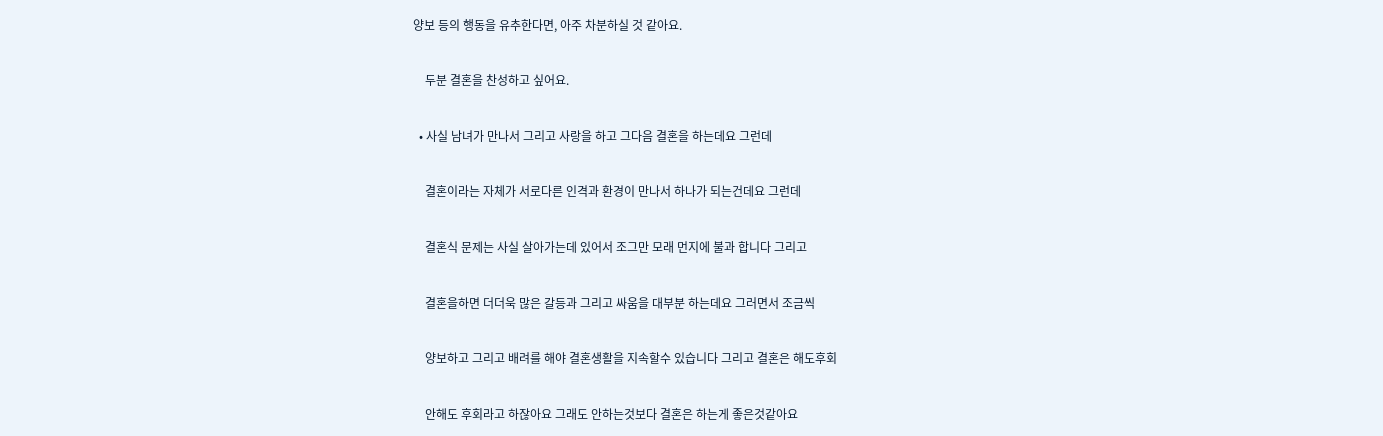양보 등의 행동을 유추한다면, 아주 차분하실 것 같아요.

    두분 결혼을 찬성하고 싶어요.

  • 사실 남녀가 만나서 그리고 사랑을 하고 그다음 결혼을 하는데요 그런데

    결혼이라는 자체가 서로다른 인격과 환경이 만나서 하나가 되는건데요 그런데

    결혼식 문제는 사실 살아가는데 있어서 조그만 모래 먼지에 불과 합니다 그리고

    결혼을하면 더더욱 많은 갈등과 그리고 싸움을 대부분 하는데요 그러면서 조금씩

    양보하고 그리고 배려를 해야 결혼생활을 지속할수 있습니다 그리고 결혼은 해도후회

    안해도 후회라고 하잖아요 그래도 안하는것보다 결혼은 하는게 좋은것같아요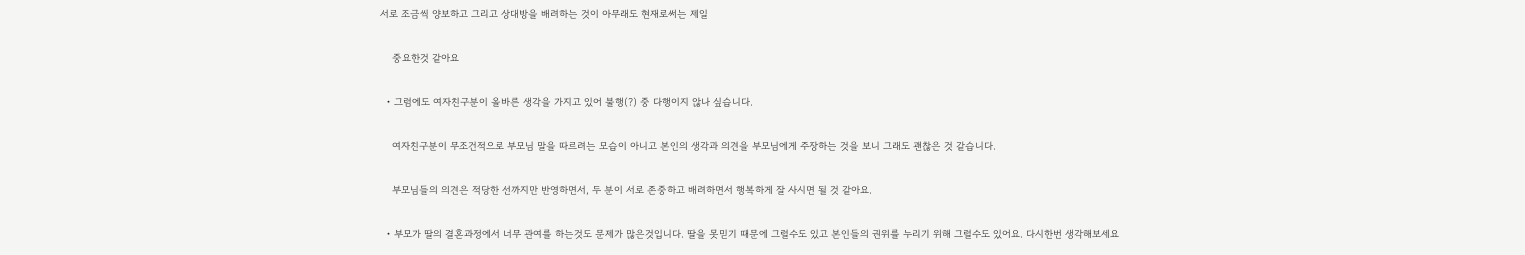서로 조금씩 양보하고 그리고 상대방을 배려하는 것이 아무래도 현재로써는 제일

    중요한것 같아요

  • 그럼에도 여자친구분이 올바른 생각을 가지고 있어 불행(?) 중 다행이지 않나 싶습니다.

    여자친구분이 무조건적으로 부모님 말을 따르려는 모습이 아니고 본인의 생각과 의견을 부모님에게 주장하는 것을 보니 그래도 괜찮은 것 같습니다.

    부모님들의 의견은 적당한 선까지만 반영하면서, 두 분이 서로 존중하고 배려하면서 행복하게 잘 사시면 될 것 같아요.

  • 부모가 딸의 결혼과정에서 너무 관여를 하는것도 문제가 많은것입니다. 딸을 못믿기 때문에 그럴수도 있고 본인들의 권위를 누리기 위해 그럴수도 있어요. 다시한번 생각해보세요